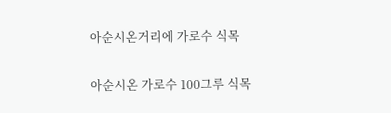아순시온거리에 가로수 식목

아순시온 가로수 100그루 식목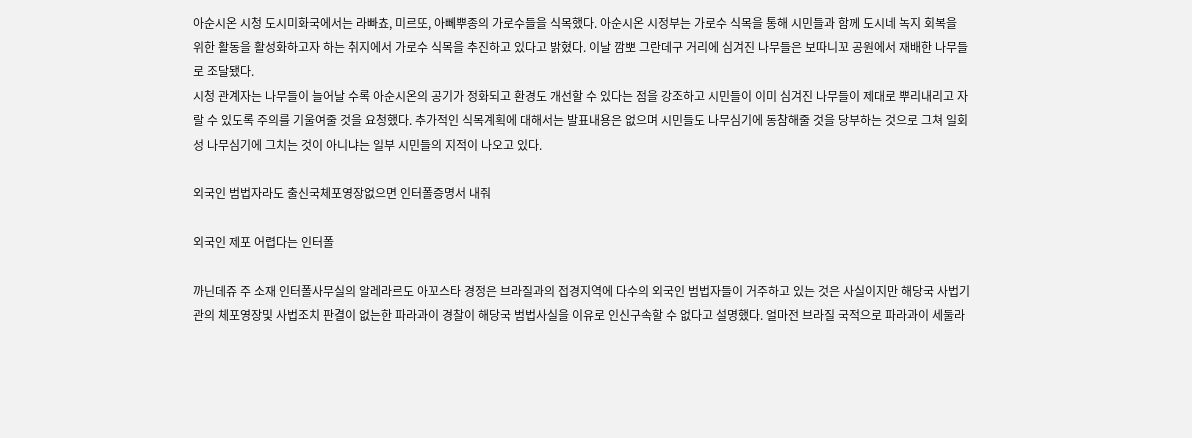아순시온 시청 도시미화국에서는 라빠쵸, 미르또, 아뻬뿌종의 가로수들을 식목했다. 아순시온 시정부는 가로수 식목을 통해 시민들과 함께 도시네 녹지 회복을 위한 활동을 활성화하고자 하는 취지에서 가로수 식목을 추진하고 있다고 밝혔다. 이날 깜뽀 그란데구 거리에 심겨진 나무들은 보따니꼬 공원에서 재배한 나무들로 조달됐다.
시청 관계자는 나무들이 늘어날 수록 아순시온의 공기가 정화되고 환경도 개선할 수 있다는 점을 강조하고 시민들이 이미 심겨진 나무들이 제대로 뿌리내리고 자랄 수 있도록 주의를 기울여줄 것을 요청했다. 추가적인 식목계획에 대해서는 발표내용은 없으며 시민들도 나무심기에 동참해줄 것을 당부하는 것으로 그쳐 일회성 나무심기에 그치는 것이 아니냐는 일부 시민들의 지적이 나오고 있다.

외국인 범법자라도 출신국체포영장없으면 인터폴증명서 내줘

외국인 제포 어렵다는 인터폴

까닌데쥬 주 소재 인터폴사무실의 알레라르도 아꼬스타 경정은 브라질과의 접경지역에 다수의 외국인 범법자들이 거주하고 있는 것은 사실이지만 해당국 사법기관의 체포영장및 사법조치 판결이 없는한 파라과이 경찰이 해당국 범법사실을 이유로 인신구속할 수 없다고 설명했다. 얼마전 브라질 국적으로 파라과이 세둘라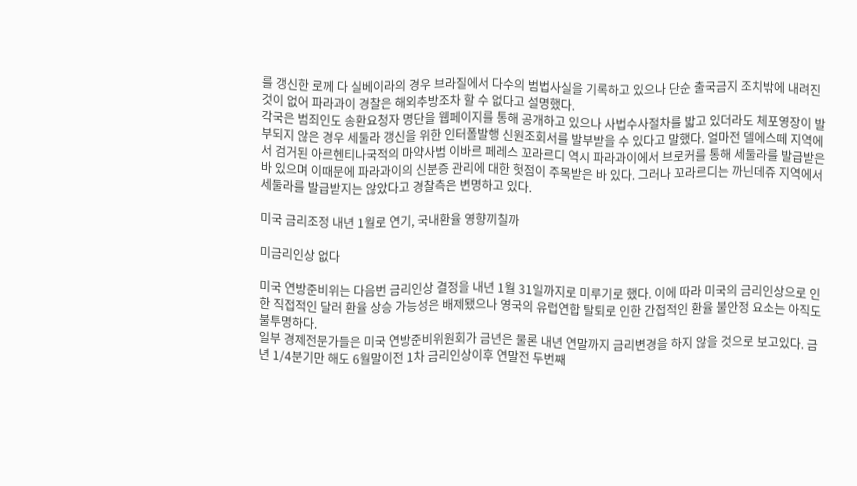를 갱신한 로께 다 실베이라의 경우 브라질에서 다수의 범법사실을 기록하고 있으나 단순 출국금지 조치밖에 내려진 것이 없어 파라과이 경찰은 해외추방조차 할 수 없다고 설명했다.
각국은 범죄인도 송환요청자 명단을 웹페이지를 통해 공개하고 있으나 사법수사절차를 밟고 있더라도 체포영장이 발부되지 않은 경우 세둘라 갱신을 위한 인터폴발행 신원조회서를 발부받을 수 있다고 말했다. 얼마전 델에스떼 지역에서 검거된 아르헨티나국적의 마약사범 이바르 페레스 꼬라르디 역시 파라과이에서 브로커를 통해 세둘라를 발급받은 바 있으며 이때문에 파라과이의 신분증 관리에 대한 헛점이 주목받은 바 있다. 그러나 꼬라르디는 까닌데쥬 지역에서 세둘라를 발급받지는 않았다고 경찰측은 변명하고 있다.

미국 금리조정 내년 1월로 연기, 국내환율 영향끼칠까

미금리인상 없다

미국 연방준비위는 다음번 금리인상 결정을 내년 1월 31일까지로 미루기로 했다. 이에 따라 미국의 금리인상으로 인한 직접적인 달러 환율 상승 가능성은 배제됐으나 영국의 유럽연합 탈퇴로 인한 간접적인 환율 불안정 요소는 아직도 불투명하다.
일부 경제전문가들은 미국 연방준비위원회가 금년은 물론 내년 연말까지 금리변경을 하지 않을 것으로 보고있다. 금년 1/4분기만 해도 6월말이전 1차 금리인상이후 연말전 두번째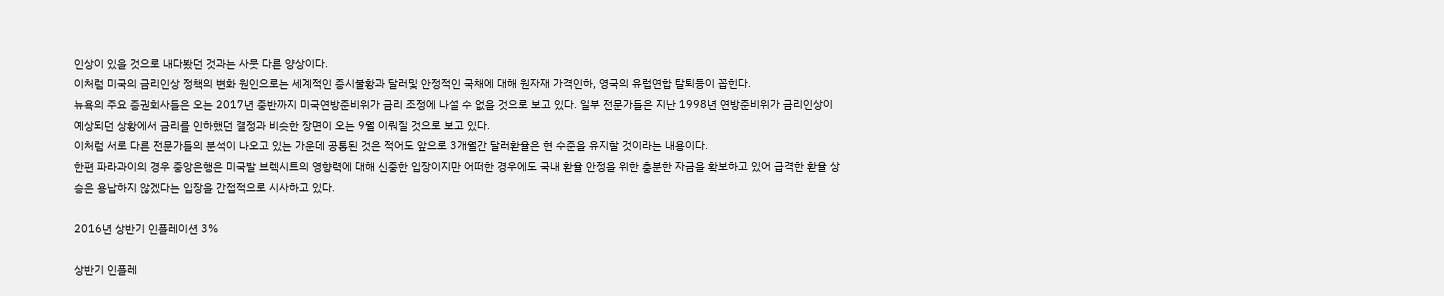인상이 있을 것으로 내다봤던 것과는 사뭇 다른 양상이다.
이처럼 미국의 금리인상 정책의 변화 원인으로는 세계적인 증시불황과 달러및 안정적인 국채에 대해 원자재 가격인하, 영국의 유럽연합 탈퇴등이 꼽힌다.
뉴욕의 주요 증권회사들은 오는 2017년 중반까지 미국연방준비위가 금리 조정에 나설 수 없을 것으로 보고 있다. 일부 전문가들은 지난 1998년 연방준비위가 금리인상이 예상되던 상황에서 금리를 인하했던 결정과 비슷한 장면이 오는 9월 이뤄질 것으로 보고 있다.
이처럼 서로 다른 전문가들의 분석이 나오고 있는 가운데 공통된 것은 적어도 앞으로 3개월간 달러환율은 현 수준을 유지할 것이라는 내용이다.
한편 파라과이의 경우 중앙은행은 미국발 브렉시트의 영향력에 대해 신중한 입장이지만 어떠한 경우에도 국내 환율 안정을 위한 충분한 자금을 확보하고 있어 급격한 환율 상승은 용납하지 않겠다는 입장을 간접적으로 시사하고 있다.

2016년 상반기 인플레이션 3%

상반기 인플레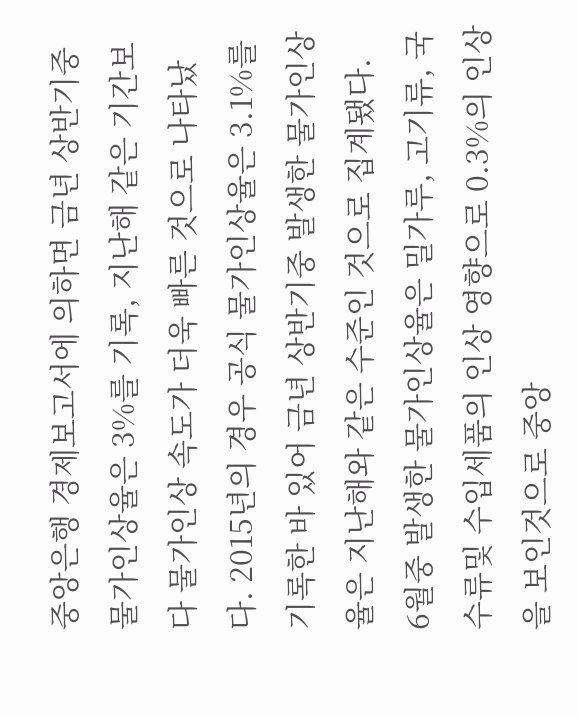중앙은행 경제보고서에 의하면 금년 상반기중 물가인상율은 3%를 기록, 지난해 같은 기간보다 물가인상 속도가 더욱 빠른 것으로 나타났다. 2015년의 경우 공식 물가인상율은 3.1%를 기록한 바 있어 금년 상반기중 발생한 물가인상율은 지난해와 같은 수준인 것으로 집계됐다.
6월중 발생한 물가인상율은 밀가루, 고기류, 국수류및 수입세품의 인상 영향으로 0.3%의 인상을 보인것으로 중앙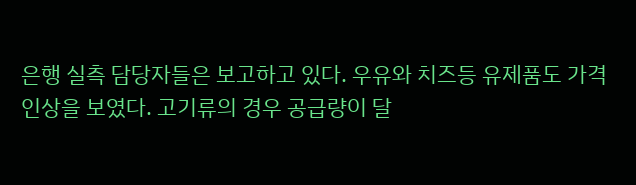은행 실측 담당자들은 보고하고 있다. 우유와 치즈등 유제품도 가격 인상을 보였다. 고기류의 경우 공급량이 달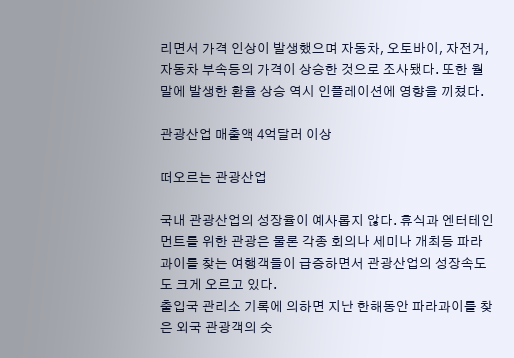리면서 가격 인상이 발생했으며 자동차, 오토바이, 자전거,자동차 부속등의 가격이 상승한 것으로 조사됐다. 또한 월말에 발생한 환율 상승 역시 인플레이션에 영향을 끼쳤다.

관광산업 매출액 4억달러 이상

떠오르는 관광산업

국내 관광산업의 성장율이 예사롭지 않다. 휴식과 엔터테인먼트를 위한 관광은 물론 각종 회의나 세미나 개최등 파라과이를 찾는 여행객들이 급증하면서 관광산업의 성장속도도 크게 오르고 있다.
출입국 관리소 기록에 의하면 지난 한해동안 파라과이를 찾은 외국 관광객의 숫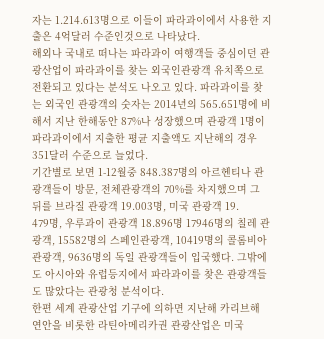자는 1.214.613명으로 이들이 파라과이에서 사용한 지출은 4억달러 수준인것으로 나타났다.
해외나 국내로 떠나는 파라과이 여행객들 중심이던 관광산업이 파라과이를 찾는 외국인관광객 유치쪽으로 전환되고 있다는 분석도 나오고 있다. 파라과이를 찾는 외국인 관광객의 숫자는 2014년의 565.651명에 비해서 지난 한해동안 87%나 성장했으며 관광객 1명이 파라과이에서 지출한 평균 지출액도 지난해의 경우 351달러 수준으로 늘었다.
기간별로 보면 1-12월중 848.387명의 아르헨티나 관광객들이 방문, 전체관광객의 70%를 차지했으며 그 뒤를 브라질 관광객 19.003명, 미국 관광객 19.
479명, 우루과이 관광객 18.896명 17946명의 칠레 관광객, 15582명의 스페인관광객, 10419명의 콜롬비아 관광객, 9636명의 독일 관광객들이 입국했다. 그밖에도 아시아와 유럽등지에서 파라과이를 찾은 관광객들도 많았다는 관광청 분석이다.
한편 세계 관광산업 기구에 의하면 지난해 카리브해 연안을 비롯한 라틴아메리카권 관광산업은 미국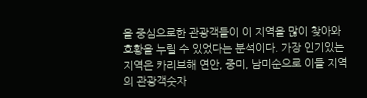을 중심으로한 관광객들이 이 지역을 많이 찾아와 호황을 누릴 수 있었다는 분석이다. 가장 인기있는 지역은 카리브해 연안, 중미, 남미순으로 이들 지역의 관광객숫자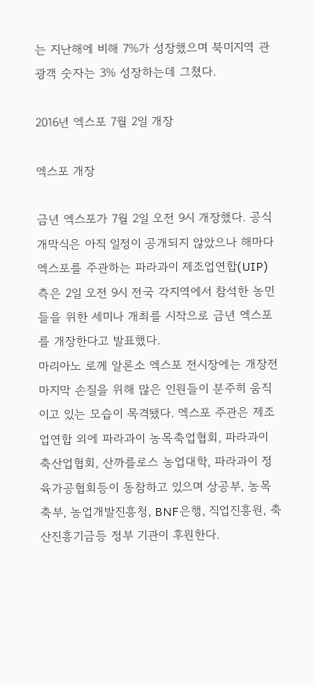는 지난해에 비해 7%가 성장했으며 북미지역 관광객 숫자는 3% 성장하는데 그쳤다.

2016년 엑스포 7월 2일 개장

엑스포 개장

금년 엑스포가 7월 2일 오전 9시 개장했다. 공식 개막식은 아직 일정이 공개되지 않았으나 해마다 엑스포를 주관하는 파라과이 제조업연합(UIP)측은 2일 오전 9시 전국 각지역에서 참석한 농민들을 위한 세미나 개최를 시작으로 금년 엑스포를 개장한다고 발표했다.
마리아노 로께 알론소 엑스포 전시장에는 개장전 마지막 손질을 위해 많은 인원들이 분주히 움직이고 있는 모습이 목격됐다. 엑스포 주관은 제조업연합 외에 파라과이 농목축업협회, 파라과이 축산업협회, 산까를로스 농업대학, 파라과이 정육가공협회등이 동참하고 있으며 상공부, 농목축부, 농업개발진흥청, BNF은행, 직업진흥원, 축산진흥기금등 정부 기관이 후원한다.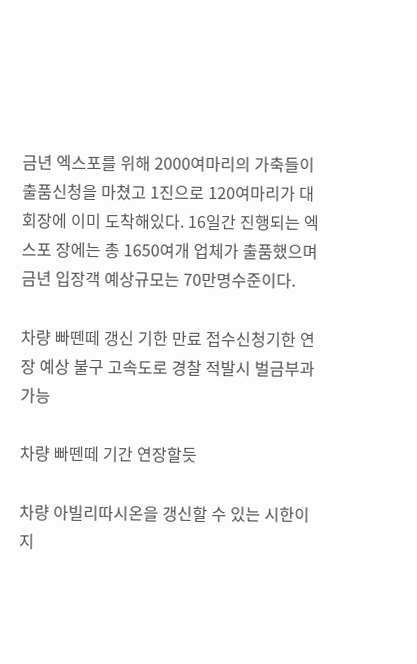금년 엑스포를 위해 2000여마리의 가축들이 출품신청을 마쳤고 1진으로 120여마리가 대회장에 이미 도착해있다. 16일간 진행되는 엑스포 장에는 총 1650여개 업체가 출품했으며 금년 입장객 예상규모는 70만명수준이다.

차량 빠뗀떼 갱신 기한 만료 접수신청기한 연장 예상 불구 고속도로 경찰 적발시 벌금부과 가능

차량 빠뗀떼 기간 연장할듯

차량 아빌리따시온을 갱신할 수 있는 시한이 지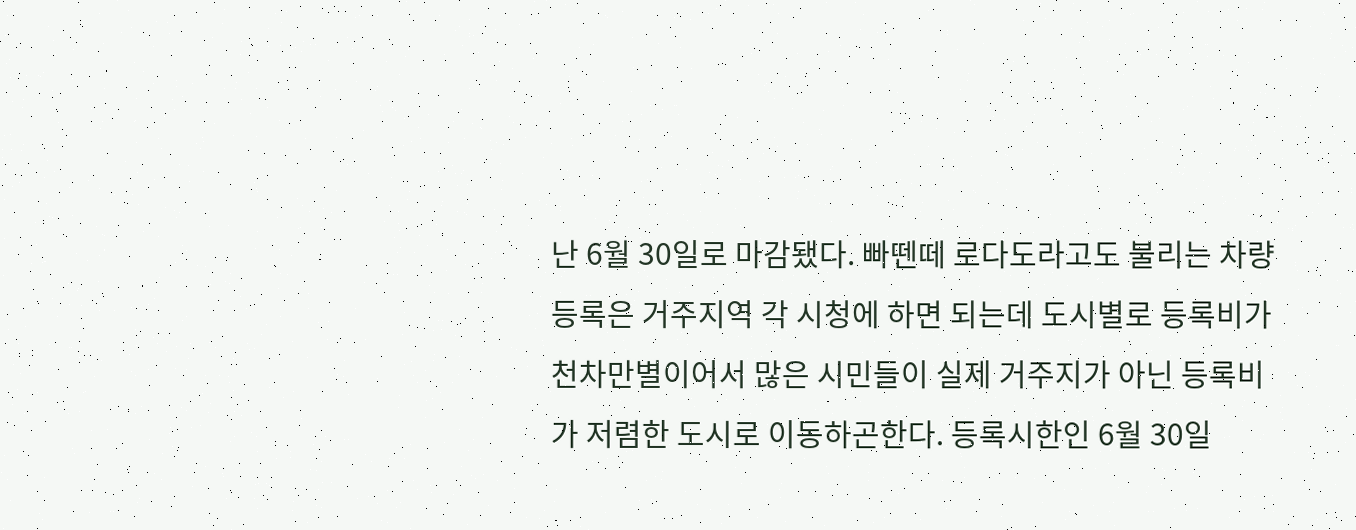난 6월 30일로 마감됐다. 빠뗀떼 로다도라고도 불리는 차량등록은 거주지역 각 시청에 하면 되는데 도시별로 등록비가 천차만별이어서 많은 시민들이 실제 거주지가 아닌 등록비가 저렴한 도시로 이동하곤한다. 등록시한인 6월 30일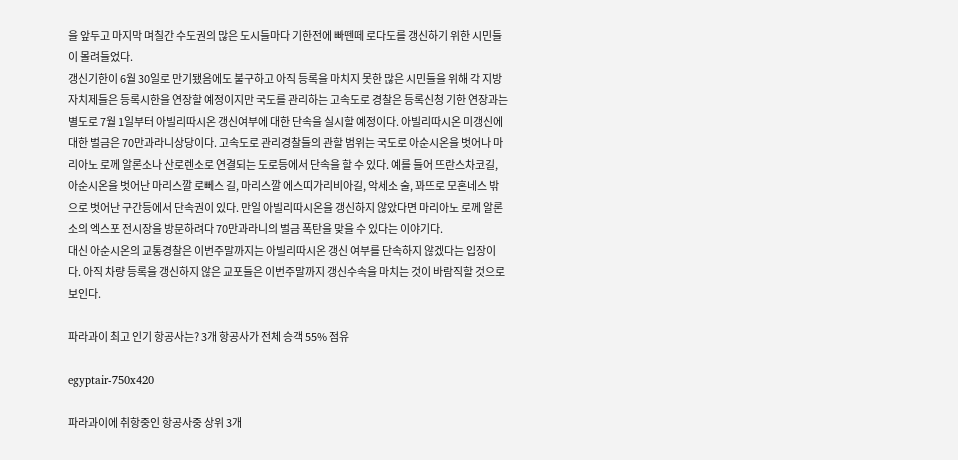을 앞두고 마지막 며칠간 수도권의 많은 도시들마다 기한전에 빠뗀떼 로다도를 갱신하기 위한 시민들이 몰려들었다.
갱신기한이 6월 30일로 만기됐음에도 불구하고 아직 등록을 마치지 못한 많은 시민들을 위해 각 지방자치제들은 등록시한을 연장할 예정이지만 국도를 관리하는 고속도로 경찰은 등록신청 기한 연장과는 별도로 7월 1일부터 아빌리따시온 갱신여부에 대한 단속을 실시할 예정이다. 아빌리따시온 미갱신에 대한 벌금은 70만과라니상당이다. 고속도로 관리경찰들의 관할 범위는 국도로 아순시온을 벗어나 마리아노 로께 알론소나 산로렌소로 연결되는 도로등에서 단속을 할 수 있다. 예를 들어 뜨란스차코길, 아순시온을 벗어난 마리스깔 로뻬스 길, 마리스깔 에스띠가리비아길, 악세소 술, 꽈뜨로 모혼네스 밖으로 벗어난 구간등에서 단속권이 있다. 만일 아빌리따시온을 갱신하지 않았다면 마리아노 로께 알론소의 엑스포 전시장을 방문하려다 70만과라니의 벌금 폭탄을 맞을 수 있다는 이야기다.
대신 아순시온의 교통경찰은 이번주말까지는 아빌리따시온 갱신 여부를 단속하지 않겠다는 입장이다. 아직 차량 등록을 갱신하지 않은 교포들은 이번주말까지 갱신수속을 마치는 것이 바람직할 것으로 보인다.

파라과이 최고 인기 항공사는? 3개 항공사가 전체 승객 55% 점유

egyptair-750x420

파라과이에 취항중인 항공사중 상위 3개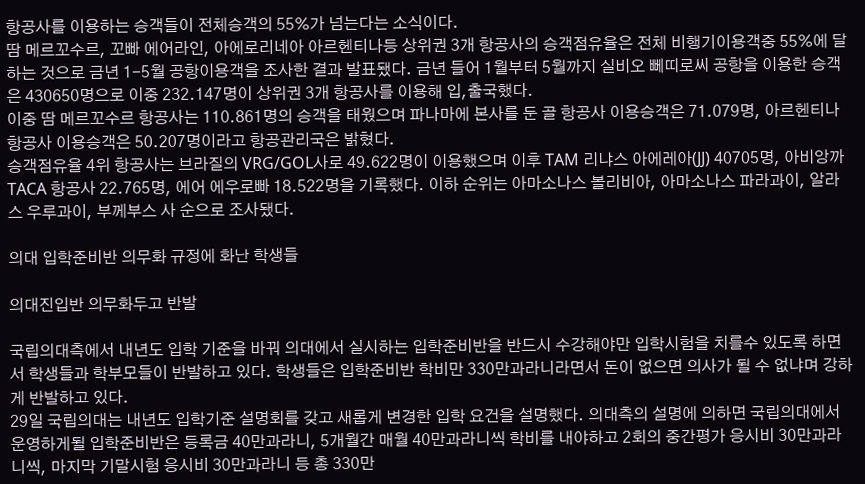항공사를 이용하는 승객들이 전체승객의 55%가 넘는다는 소식이다.
땀 메르꼬수르, 꼬빠 에어라인, 아에로리네아 아르헨티나등 상위권 3개 항공사의 승객점유율은 전체 비행기이용객중 55%에 달하는 것으로 금년 1-5월 공항이용객을 조사한 결과 발표됐다. 금년 들어 1월부터 5월까지 실비오 뻬띠로씨 공항을 이용한 승객은 430650명으로 이중 232.147명이 상위권 3개 항공사를 이용해 입,출국했다.
이중 땀 메르꼬수르 항공사는 110.861명의 승객을 태웠으며 파나마에 본사를 둔 골 항공사 이용승객은 71.079명, 아르헨티나 항공사 이용승객은 50.207명이라고 항공관리국은 밝혔다.
승객점유율 4위 항공사는 브라질의 VRG/GOL사로 49.622명이 이용했으며 이후 TAM 리냐스 아에레아(JJ) 40705명, 아비앙까 TACA 항공사 22.765명, 에어 에우로빠 18.522명을 기록했다. 이하 순위는 아마소나스 볼리비아, 아마소나스 파라과이, 알라스 우루과이, 부께부스 사 순으로 조사됐다.

의대 입학준비반 의무화 규정에 화난 학생들

의대진입반 의무화두고 반발

국립의대측에서 내년도 입학 기준을 바꿔 의대에서 실시하는 입학준비반을 반드시 수강해야만 입학시험을 치를수 있도록 하면서 학생들과 학부모들이 반발하고 있다. 학생들은 입학준비반 학비만 330만과라니라면서 돈이 없으면 의사가 될 수 없냐며 강하게 반발하고 있다.
29일 국립의대는 내년도 입학기준 설명회를 갖고 새롭게 변경한 입학 요건을 설명했다. 의대측의 설명에 의하면 국립의대에서 운영하게될 입학준비반은 등록금 40만과라니, 5개월간 매월 40만과라니씩 학비를 내야하고 2회의 중간평가 응시비 30만과라니씩, 마지막 기말시험 응시비 30만과라니 등 총 330만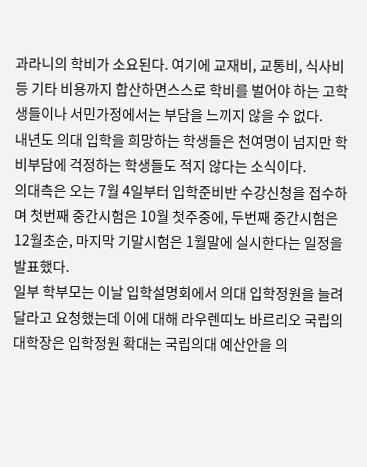과라니의 학비가 소요된다. 여기에 교재비, 교통비, 식사비등 기타 비용까지 합산하면스스로 학비를 벌어야 하는 고학생들이나 서민가정에서는 부담을 느끼지 않을 수 없다.
내년도 의대 입학을 희망하는 학생들은 천여명이 넘지만 학비부담에 걱정하는 학생들도 적지 않다는 소식이다.
의대측은 오는 7월 4일부터 입학준비반 수강신청을 접수하며 첫번째 중간시험은 10월 첫주중에, 두번째 중간시험은 12월초순, 마지막 기말시험은 1월말에 실시한다는 일정을 발표했다.
일부 학부모는 이날 입학설명회에서 의대 입학정원을 늘려달라고 요청했는데 이에 대해 라우렌띠노 바르리오 국립의대학장은 입학정원 확대는 국립의대 예산안을 의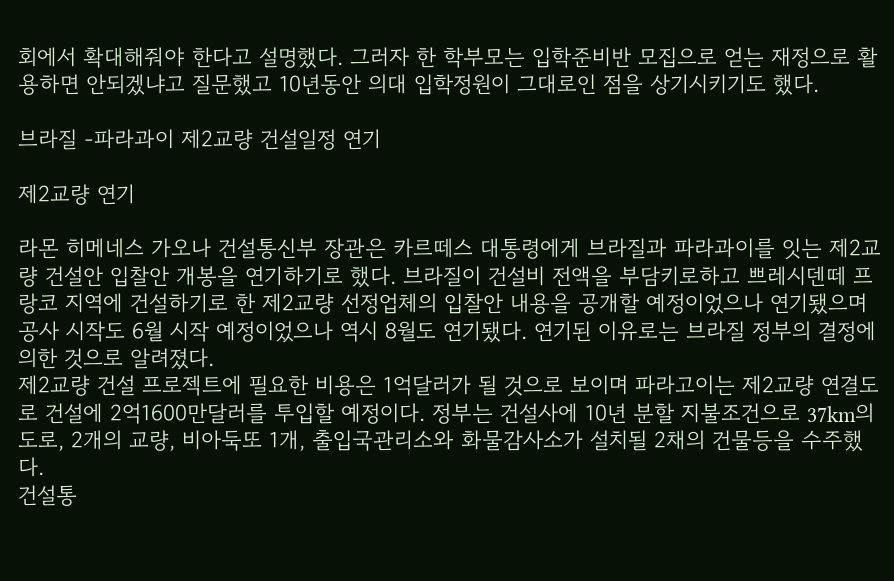회에서 확대해줘야 한다고 설명했다. 그러자 한 학부모는 입학준비반 모집으로 얻는 재정으로 활용하면 안되겠냐고 질문했고 10년동안 의대 입학정원이 그대로인 점을 상기시키기도 했다.

브라질 -파라과이 제2교량 건설일정 연기

제2교량 연기

라몬 히메네스 가오나 건설통신부 장관은 카르떼스 대통령에게 브라질과 파라과이를 잇는 제2교량 건설안 입찰안 개봉을 연기하기로 했다. 브라질이 건설비 전액을 부담키로하고 쁘레시덴떼 프랑코 지역에 건설하기로 한 제2교량 선정업체의 입찰안 내용을 공개할 예정이었으나 연기됐으며 공사 시작도 6월 시작 예정이었으나 역시 8월도 연기됐다. 연기된 이유로는 브라질 정부의 결정에 의한 것으로 알려졌다.
제2교량 건설 프로젝트에 필요한 비용은 1억달러가 될 것으로 보이며 파라고이는 제2교량 연결도로 건설에 2억1600만달러를 투입할 예정이다. 정부는 건설사에 10년 분할 지불조건으로 37km의 도로, 2개의 교량, 비아둑또 1개, 출입국관리소와 화물감사소가 설치될 2채의 건물등을 수주했다.
건설통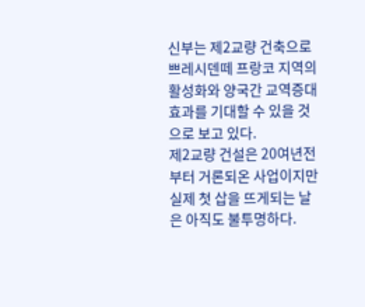신부는 제2교량 건축으로 쁘레시덴떼 프랑코 지역의 활성화와 양국간 교역증대 효과를 기대할 수 있을 것으로 보고 있다.
제2교량 건설은 20여년전부터 거론되온 사업이지만 실제 첫 삽을 뜨게되는 날은 아직도 불투명하다.